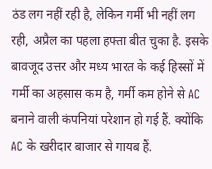ठंड लग नहीं रही है, लेकिन गर्मी भी नहीं लग रही, अप्रैल का पहला हफ्ता बीत चुका है. इसके बावजूद उत्तर और मध्य भारत के कई हिस्सों में गर्मी का अहसास कम है, गर्मी कम होने से AC बनाने वाली कंपनियां परेशान हो गई हैं. क्योंकि AC के खरीदार बाजार से गायब हैं.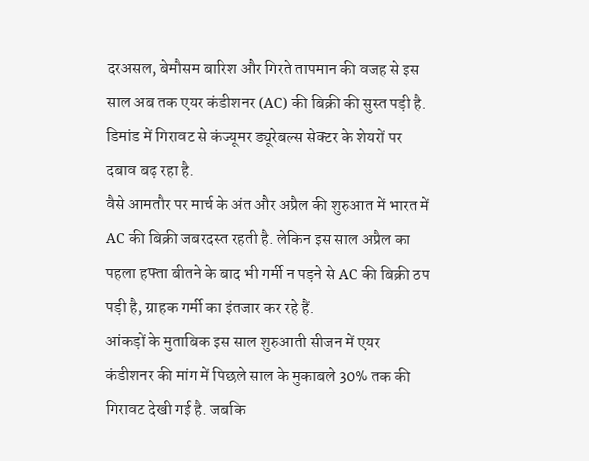दरअसल, बेमौसम बारिश और गिरते तापमान की वजह से इस साल अब तक एयर कंडीशनर (AC) की बिक्री की सुस्त पड़ी है. डिमांड में गिरावट से कंज्यूमर ड्यूरेबल्स सेक्टर के शेयरों पर दबाव बढ़ रहा है.
वैसे आमतौर पर मार्च के अंत और अप्रैल की शुरुआत में भारत में AC की बिक्री जबरदस्त रहती है. लेकिन इस साल अप्रैल का पहला हफ्ता बीतने के बाद भी गर्मी न पड़ने से AC की बिक्री ठप पड़ी है, ग्राहक गर्मी का इंतजार कर रहे हैं.
आंकड़ों के मुताबिक इस साल शुरुआती सीजन में एयर कंडीशनर की मांग में पिछले साल के मुकाबले 30% तक की गिरावट देखी गई है. जबकि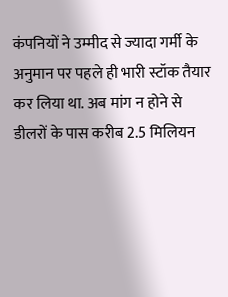कंपनियों ने उम्मीद से ज्यादा गर्मी के अनुमान पर पहले ही भारी स्टॉक तैयार कर लिया था. अब मांग न होने से डीलरों के पास करीब 2.5 मिलियन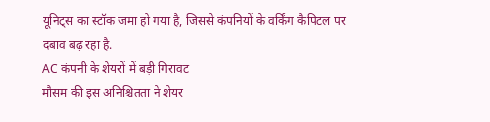यूनिट्स का स्टॉक जमा हो गया है, जिससे कंपनियों के वर्किंग कैपिटल पर दबाव बढ़ रहा है.
AC कंपनी के शेयरों में बड़ी गिरावट
मौसम की इस अनिश्चितता ने शेयर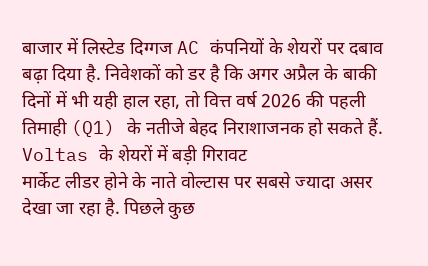बाजार में लिस्टेड दिग्गज AC कंपनियों के शेयरों पर दबाव बढ़ा दिया है. निवेशकों को डर है कि अगर अप्रैल के बाकी दिनों में भी यही हाल रहा, तो वित्त वर्ष 2026 की पहली तिमाही (Q1) के नतीजे बेहद निराशाजनक हो सकते हैं.
Voltas के शेयरों में बड़ी गिरावट
मार्केट लीडर होने के नाते वोल्टास पर सबसे ज्यादा असर देखा जा रहा है. पिछले कुछ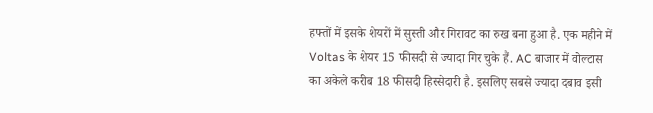हफ्तों में इसके शेयरों में सुस्ती और गिरावट का रुख बना हुआ है. एक महीने में Voltas के शेयर 15 फीसदी से ज्यादा गिर चुके हैं. AC बाजार में वोल्टास का अकेले करीब 18 फीसदी हिस्सेदारी है. इसलिए सबसे ज्यादा दबाव इसी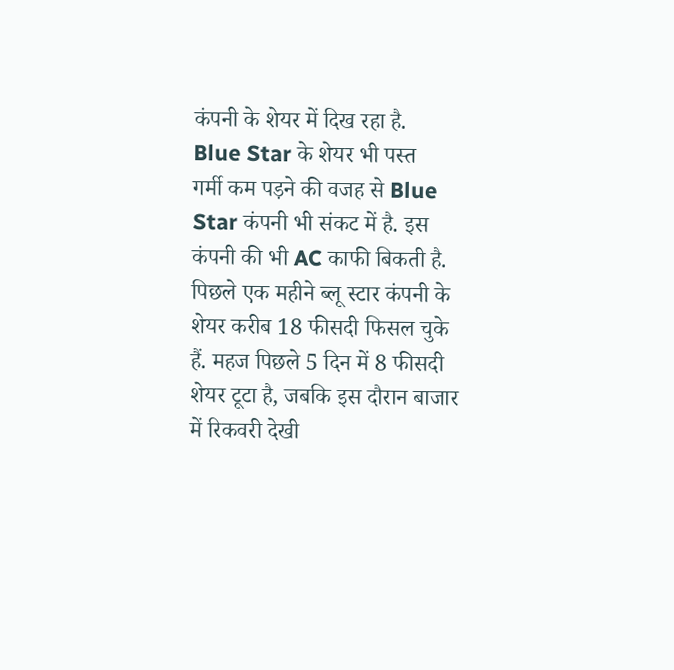कंपनी के शेयर में दिख रहा है.
Blue Star के शेयर भी पस्त
गर्मी कम पड़ने की वजह से Blue Star कंपनी भी संकट में है. इस कंपनी की भी AC काफी बिकती है. पिछले एक महीने ब्लू स्टार कंपनी के शेयर करीब 18 फीसदी फिसल चुके हैं. महज पिछले 5 दिन में 8 फीसदी शेयर टूटा है, जबकि इस दौरान बाजार में रिकवरी देखी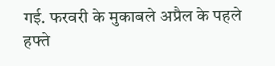गई. फरवरी के मुकाबले अप्रैल के पहले हफ्ते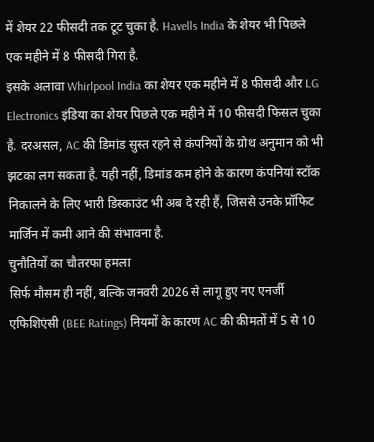में शेयर 22 फीसदी तक टूट चुका है. Havells India के शेयर भी पिछले एक महीने में 8 फीसदी गिरा है.
इसके अलावा Whirlpool India का शेयर एक महीने में 8 फीसदी और LG Electronics इंडिया का शेयर पिछले एक महीने में 10 फीसदी फिसल चुका है. दरअसल, AC की डिमांड सुस्त रहने से कंपनियों के ग्रोथ अनुमान को भी झटका लग सकता है. यही नहीं, डिमांड कम होने के कारण कंपनियां स्टॉक निकालने के लिए भारी डिस्काउंट भी अब दे रही हैं, जिससे उनके प्रॉफिट मार्जिन में कमी आने की संभावना है.
चुनौतियों का चौतरफा हमला
सिर्फ मौसम ही नहीं, बल्कि जनवरी 2026 से लागू हुए नए एनर्जी एफिशिएंसी (BEE Ratings) नियमों के कारण AC की कीमतों में 5 से 10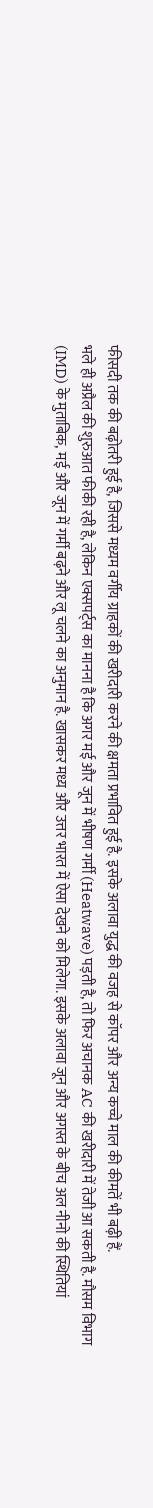फीसदी तक की बढ़ोतरी हुई है, जिससे मध्यम वर्गीय ग्राहकों की खरीदारी करने की क्षमता प्रभावित हुई है. इसके अलावा युद्ध की वजह से कॉपर और अन्य कच्चे माल की कीमतें भी बढ़ी हैं.
भले ही अप्रैल की शुरुआत फीकी रही है, लेकिन एक्सपर्ट्स का मानना है कि अगर मई और जून में भीषण गर्मी (Heatwave) पड़ती है, तो फिर अचानक AC की खरीदारी में तेजी आ सकती है. मौसम विभाग (IMD) के मुताबिक, मई और जून में गर्मी बढ़ने और लू चलने का अनुमान है. खासकर मध्य और उत्तर भारत में ऐसा देखने को मिलेगा. इसके अलावा जून और अगस्त के बीच अल नीनो की स्थितियां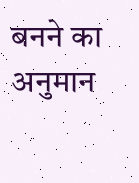बनने का अनुमान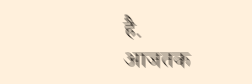है.
आजतक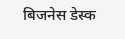बिजनेस डेस्क